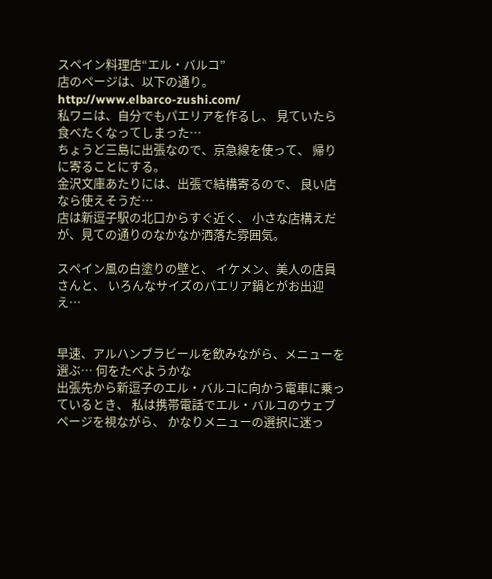スペイン料理店“エル・バルコ”
店のページは、以下の通り。
http://www.elbarco-zushi.com/
私ワニは、自分でもパエリアを作るし、 見ていたら食べたくなってしまった…
ちょうど三島に出張なので、京急線を使って、 帰りに寄ることにする。
金沢文庫あたりには、出張で結構寄るので、 良い店なら使えそうだ…
店は新逗子駅の北口からすぐ近く、 小さな店構えだが、見ての通りのなかなか洒落た雰囲気。

スペイン風の白塗りの壁と、 イケメン、美人の店員さんと、 いろんなサイズのパエリア鍋とがお出迎え…


早速、アルハンブラビールを飲みながら、メニューを選ぶ… 何をたべようかな
出張先から新逗子のエル・バルコに向かう電車に乗っているとき、 私は携帯電話でエル・バルコのウェブページを視ながら、 かなりメニューの選択に迷っ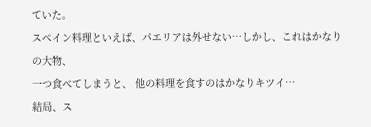ていた。
スペイン料理といえば、パエリアは外せない…しかし、これはかなりの大物、
一つ食べてしまうと、 他の料理を食すのはかなりキツイ…
結局、ス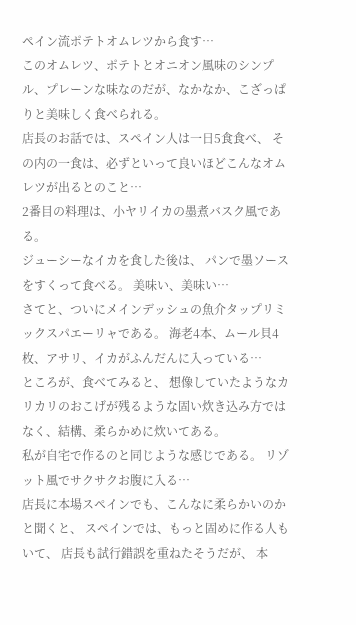ペイン流ポテトオムレツから食す…
このオムレツ、ポテトとオニオン風味のシンプル、プレーンな味なのだが、なかなか、こざっぱりと美味しく食べられる。
店長のお話では、スペイン人は一日5食食べ、 その内の一食は、必ずといって良いほどこんなオムレツが出るとのこと…
2番目の料理は、小ヤリイカの墨煮バスク風である。
ジューシーなイカを食した後は、 パンで墨ソースをすくって食べる。 美味い、美味い…
さてと、ついにメインデッシュの魚介タップリミックスパエーリャである。 海老4本、ムール貝4枚、アサリ、イカがふんだんに入っている…
ところが、食べてみると、 想像していたようなカリカリのおこげが残るような固い炊き込み方ではなく、結構、柔らかめに炊いてある。
私が自宅で作るのと同じような感じである。 リゾット風でサクサクお腹に入る…
店長に本場スペインでも、こんなに柔らかいのかと聞くと、 スペインでは、もっと固めに作る人もいて、 店長も試行錯誤を重ねたそうだが、 本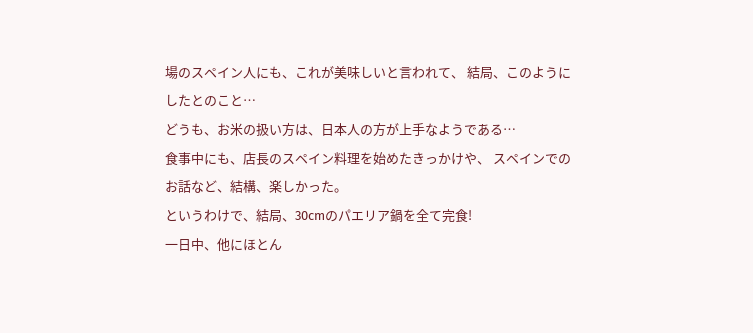場のスペイン人にも、これが美味しいと言われて、 結局、このようにしたとのこと…
どうも、お米の扱い方は、日本人の方が上手なようである…
食事中にも、店長のスペイン料理を始めたきっかけや、 スペインでのお話など、結構、楽しかった。
というわけで、結局、30cmのパエリア鍋を全て完食!
一日中、他にほとん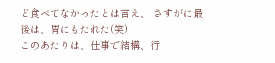ど食べてなかったとは言え、 さすがに最後は、胃にもたれた(笑)
このあたりは、仕事で結構、行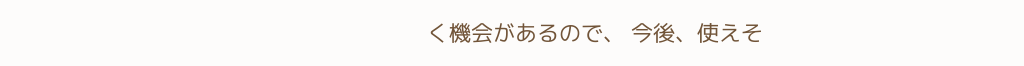く機会があるので、 今後、使えそ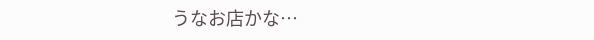うなお店かな…